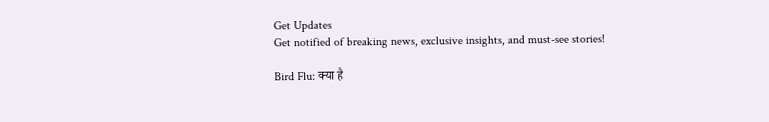Get Updates
Get notified of breaking news, exclusive insights, and must-see stories!

Bird Flu: क्या है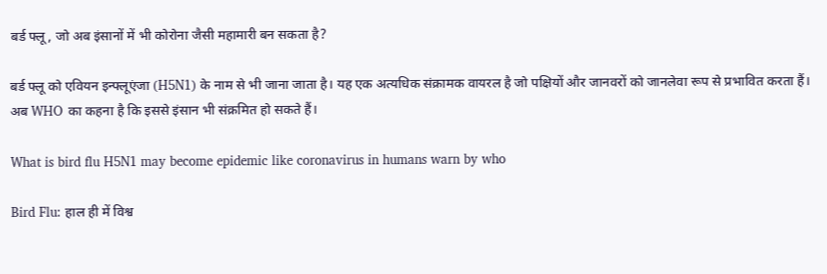बर्ड फ्लू, जो अब इंसानों में भी कोरोना जैसी महामारी बन सकता है?

बर्ड फ्लू को एवियन इन्फ्लूएंजा (H5N1) के नाम से भी जाना जाता है। यह एक अत्यधिक संक्रामक वायरल है जो पक्षियों और जानवरों को जानलेवा रूप से प्रभावित करता हैं। अब WHO का कहना है कि इससे इंसान भी संक्रमित हो सकते हैं।

What is bird flu H5N1 may become epidemic like coronavirus in humans warn by who

Bird Flu: हाल ही में विश्व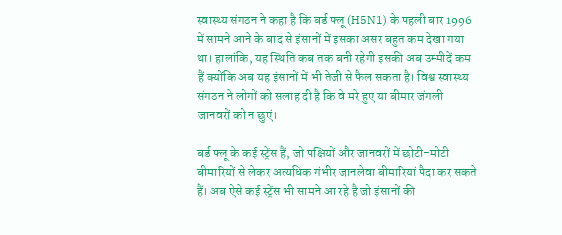स्वास्थ्य संगठन ने कहा है कि बर्ड फ्लू (H5N1) के पहली बार 1996 में सामने आने के बाद से इंसानों में इसका असर बहुत कम देखा गया था। हालांकि, यह स्थिति कब तक बनी रहेगी इसकी अब उम्मीदें कम हैं क्योंकि अब यह इंसानों में भी तेजी से फैल सकता है। विश्व स्वास्थ्य संगठन ने लोगों को सलाह दी है कि वे मरे हुए या बीमार जंगली जानवरों को न छुएं।

बर्ड फ्लू के कई स्ट्रेंस हैं, जो पक्षियों और जानवरों में छोटी-मोटी बीमारियों से लेकर अत्यधिक गंभीर जानलेवा बीमारियां पैदा कर सकते हैं। अब ऐसे कई स्ट्रेंस भी सामने आ रहे है जो इंसानों की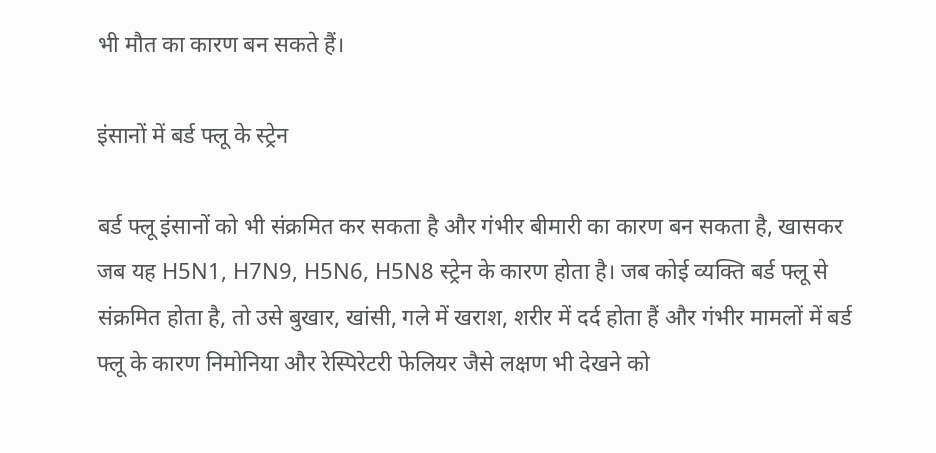भी मौत का कारण बन सकते हैं।

इंसानों में बर्ड फ्लू के स्ट्रेन

बर्ड फ्लू इंसानों को भी संक्रमित कर सकता है और गंभीर बीमारी का कारण बन सकता है, खासकर जब यह H5N1, H7N9, H5N6, H5N8 स्ट्रेन के कारण होता है। जब कोई व्यक्ति बर्ड फ्लू से संक्रमित होता है, तो उसे बुखार, खांसी, गले में खराश, शरीर में दर्द होता हैं और गंभीर मामलों में बर्ड फ्लू के कारण निमोनिया और रेस्पिरेटरी फेलियर जैसे लक्षण भी देखने को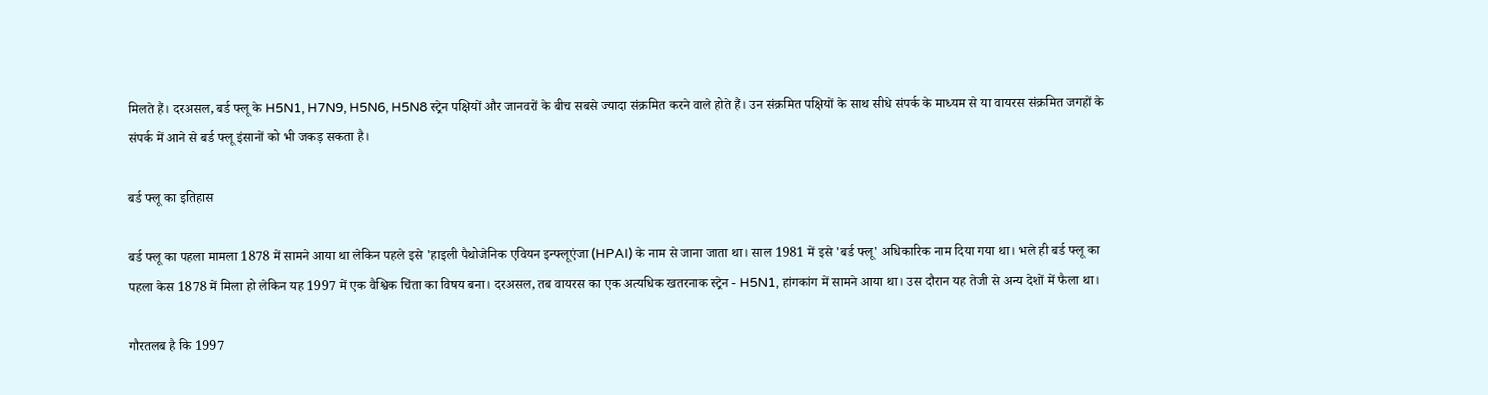मिलते हैं। दरअसल, बर्ड फ्लू के H5N1, H7N9, H5N6, H5N8 स्ट्रेन पक्षियों और जानवरों के बीच सबसे ज्यादा संक्रमित करने वाले होते हैं। उन संक्रमित पक्षियों के साथ सीधे संपर्क के माध्यम से या वायरस संक्रमित जगहों के संपर्क में आने से बर्ड फ्लू इंसानों को भी जकड़ सकता है।

बर्ड फ्लू का इतिहास

बर्ड फ्लू का पहला मामला 1878 में सामने आया था लेकिन पहले इसे 'हाइली पैथोजेनिक एवियन इन्फ्लूएंजा (HPAI) के नाम से जाना जाता था। साल 1981 में इसे 'बर्ड फ्लू' अधिकारिक नाम दिया गया था। भले ही बर्ड फ्लू का पहला केस 1878 में मिला हो लेकिन यह 1997 में एक वैश्विक चिंता का विषय बना। दरअसल, तब वायरस का एक अत्यधिक खतरनाक स्ट्रेन - H5N1, हांगकांग में सामने आया था। उस दौरान यह तेजी से अन्य देशों में फैला था।

गौरतलब है कि 1997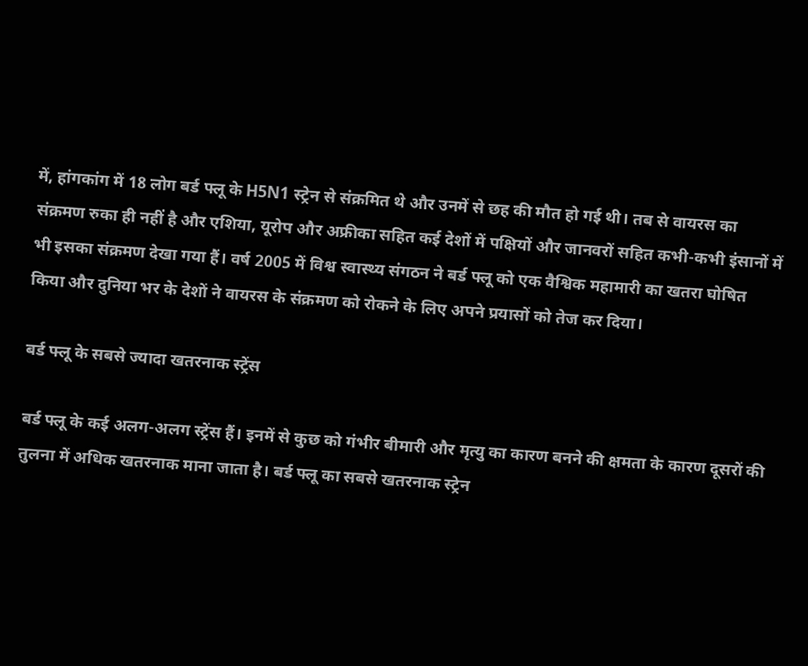में, हांगकांग में 18 लोग बर्ड फ्लू के H5N1 स्ट्रेन से संक्रमित थे और उनमें से छह की मौत हो गई थी। तब से वायरस का संक्रमण रुका ही नहीं है और एशिया, यूरोप और अफ्रीका सहित कई देशों में पक्षियों और जानवरों सहित कभी-कभी इंसानों में भी इसका संक्रमण देखा गया हैं। वर्ष 2005 में विश्व स्वास्थ्य संगठन ने बर्ड फ्लू को एक वैश्विक महामारी का खतरा घोषित किया और दुनिया भर के देशों ने वायरस के संक्रमण को रोकने के लिए अपने प्रयासों को तेज कर दिया।

बर्ड फ्लू के सबसे ज्यादा खतरनाक स्ट्रेंस

बर्ड फ्लू के कई अलग-अलग स्ट्रेंस हैं। इनमें से कुछ को गंभीर बीमारी और मृत्यु का कारण बनने की क्षमता के कारण दूसरों की तुलना में अधिक खतरनाक माना जाता है। बर्ड फ्लू का सबसे खतरनाक स्ट्रेन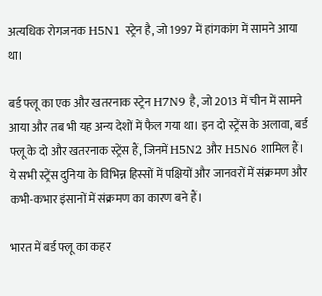अत्यधिक रोगजनक H5N1 स्ट्रेन है, जो 1997 में हांगकांग में सामने आया था।

बर्ड फ्लू का एक और खतरनाक स्ट्रेन H7N9 है, जो 2013 में चीन में सामने आया और तब भी यह अन्य देशों में फैल गया था। इन दो स्ट्रेंस के अलावा, बर्ड फ्लू के दो और खतरनाक स्ट्रेंस हैं, जिनमें H5N2 और H5N6 शामिल हैं। ये सभी स्ट्रेंस दुनिया के विभिन्न हिस्सों में पक्षियों और जानवरों में संक्रमण और कभी-कभार इंसानों में संक्रमण का कारण बने हैं।

भारत में बर्ड फ्लू का कहर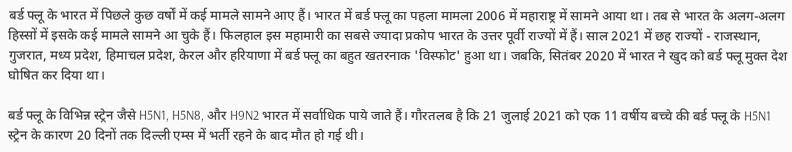बर्ड फ्लू के भारत में पिछले कुछ वर्षों में कई मामले सामने आए हैं। भारत में बर्ड फ्लू का पहला मामला 2006 में महाराष्ट्र में सामने आया था। तब से भारत के अलग-अलग हिस्सों में इसके कई मामले सामने आ चुके हैं। फिलहाल इस महामारी का सबसे ज्यादा प्रकोप भारत के उत्तर पूर्वी राज्यों में हैं। साल 2021 में छह राज्यों - राजस्थान, गुजरात, मध्य प्रदेश, हिमाचल प्रदेश, केरल और हरियाणा में बर्ड फ्लू का बहुत खतरनाक 'विस्फोट' हुआ था। जबकि, सितंबर 2020 में भारत ने खुद को बर्ड फ्लू मुक्त देश घोषित कर दिया था।

बर्ड फ्लू के विभिन्न स्ट्रेन जैसे H5N1, H5N8, और H9N2 भारत में सर्वाधिक पाये जाते हैं। गौरतलब है कि 21 जुलाई 2021 को एक 11 वर्षीय बच्चे की बर्ड फ्लू के H5N1 स्ट्रेन के कारण 20 दिनों तक दिल्ली एम्स में भर्ती रहने के बाद मौत हो गई थी।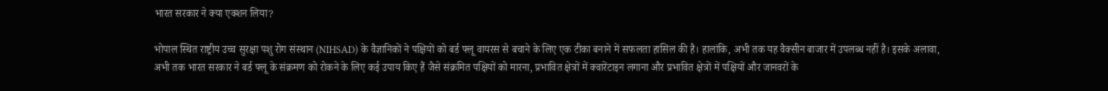भारत सरकार ने क्या एक्शन लिया?

भोपाल स्थित राष्ट्रीय उच्च सुरक्षा पशु रोग संस्थान (NIHSAD) के वैज्ञानिकों ने पक्षियों को बर्ड फ्लू वायरस से बचाने के लिए एक टीका बनाने में सफलता हासिल की है। हालांकि, अभी तक यह वैक्सीन बाजार में उपलब्ध नहीं है। इसके अलावा, अभी तक भारत सरकार ने बर्ड फ्लू के संक्रमण को रोकने के लिए कई उपाय किए हैं जैसे संक्रमित पक्षियों को मारना, प्रभावित क्षेत्रों में क्वारेंटाइन लगाना और प्रभावित क्षेत्रों में पक्षियों और जानवरों के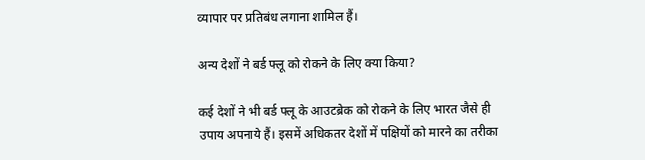व्यापार पर प्रतिबंध लगाना शामिल हैं।

अन्य देशों ने बर्ड फ्लू को रोकने के लिए क्या किया?

कई देशों ने भी बर्ड फ्लू के आउटब्रेक को रोकने के लिए भारत जैसे ही उपाय अपनाये हैं। इसमें अधिकतर देशों में पक्षियों को मारने का तरीका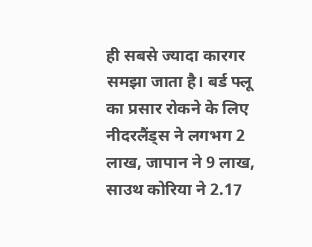ही सबसे ज्यादा कारगर समझा जाता है। बर्ड फ्लू का प्रसार रोकने के लिए नीदरलैंड्स ने लगभग 2 लाख, जापान ने 9 लाख, साउथ कोरिया ने 2.17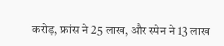करोड़, फ्रांस ने 25 लाख, और स्पेन ने 13 लाख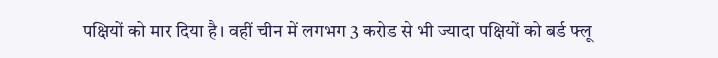पक्षियों को मार दिया है। वहीं चीन में लगभग 3 करोड से भी ज्यादा पक्षियों को बर्ड फ्लू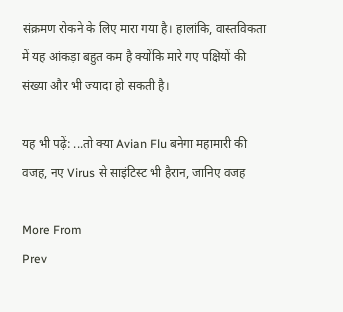संक्रमण रोकने के लिए मारा गया है। हालांकि, वास्तविकता में यह आंकड़ा बहुत कम है क्योंकि मारे गए पक्षियों की संख्या और भी ज्यादा हो सकती है।

यह भी पढ़ें: ...तो क्या Avian Flu बनेगा महामारी की वजह, नए Virus से साइंटिस्ट भी हैरान, जानिए वजह

More From
Prev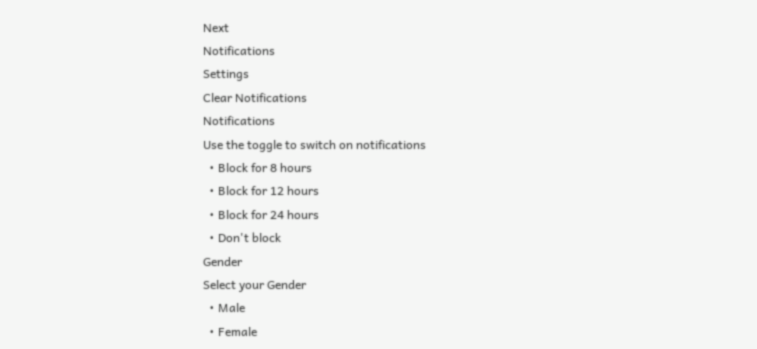Next
Notifications
Settings
Clear Notifications
Notifications
Use the toggle to switch on notifications
  • Block for 8 hours
  • Block for 12 hours
  • Block for 24 hours
  • Don't block
Gender
Select your Gender
  • Male
  • Female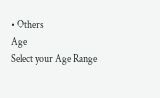• Others
Age
Select your Age Range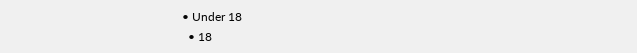• Under 18
  • 18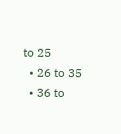to 25
  • 26 to 35
  • 36 to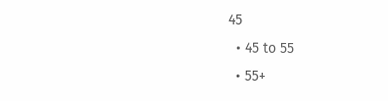45
  • 45 to 55
  • 55+